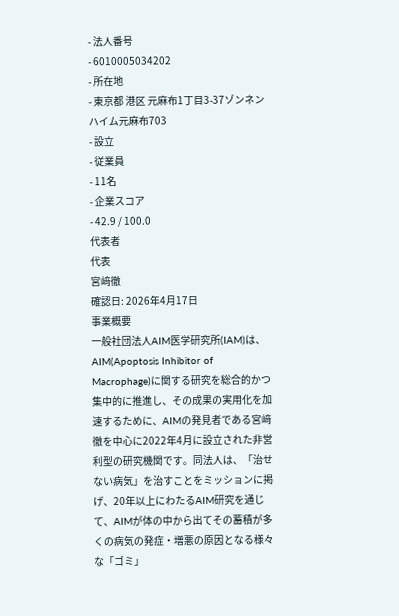- 法人番号
- 6010005034202
- 所在地
- 東京都 港区 元麻布1丁目3-37ゾンネンハイム元麻布703
- 設立
- 従業員
- 11名
- 企業スコア
- 42.9 / 100.0
代表者
代表
宮﨑徹
確認日: 2026年4月17日
事業概要
一般社団法人AIM医学研究所(IAM)は、AIM(Apoptosis Inhibitor of Macrophage)に関する研究を総合的かつ集中的に推進し、その成果の実用化を加速するために、AIMの発見者である宮﨑徹を中心に2022年4月に設立された非営利型の研究機関です。同法人は、「治せない病気」を治すことをミッションに掲げ、20年以上にわたるAIM研究を通じて、AIMが体の中から出てその蓄積が多くの病気の発症・増悪の原因となる様々な「ゴミ」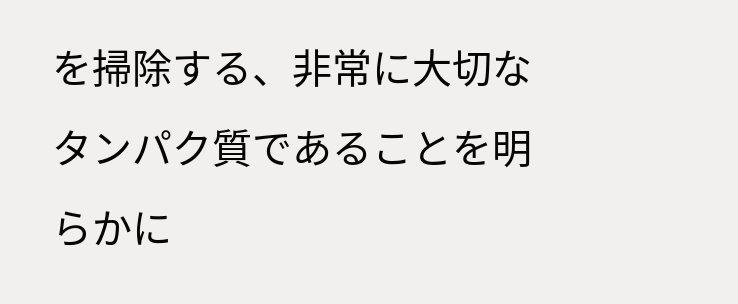を掃除する、非常に大切なタンパク質であることを明らかに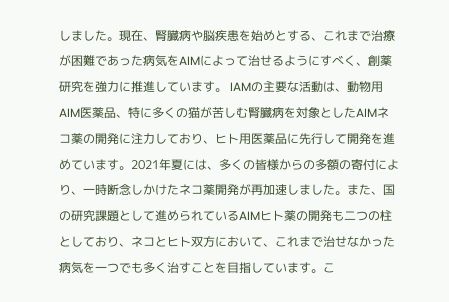しました。現在、腎臓病や脳疾患を始めとする、これまで治療が困難であった病気をAIMによって治せるようにすべく、創薬研究を強力に推進しています。 IAMの主要な活動は、動物用AIM医薬品、特に多くの猫が苦しむ腎臓病を対象としたAIMネコ薬の開発に注力しており、ヒト用医薬品に先行して開発を進めています。2021年夏には、多くの皆様からの多額の寄付により、一時断念しかけたネコ薬開発が再加速しました。また、国の研究課題として進められているAIMヒト薬の開発も二つの柱としており、ネコとヒト双方において、これまで治せなかった病気を一つでも多く治すことを目指しています。こ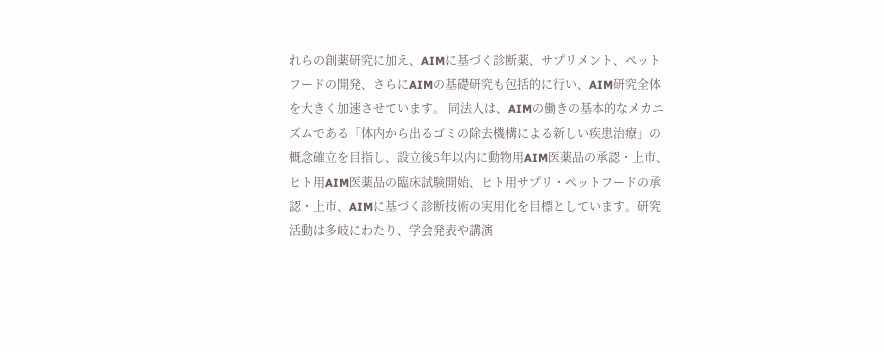れらの創薬研究に加え、AIMに基づく診断薬、サプリメント、ペットフードの開発、さらにAIMの基礎研究も包括的に行い、AIM研究全体を大きく加速させています。 同法人は、AIMの働きの基本的なメカニズムである「体内から出るゴミの除去機構による新しい疾患治療」の概念確立を目指し、設立後5年以内に動物用AIM医薬品の承認・上市、ヒト用AIM医薬品の臨床試験開始、ヒト用サプリ・ペットフードの承認・上市、AIMに基づく診断技術の実用化を目標としています。研究活動は多岐にわたり、学会発表や講演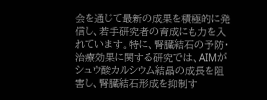会を通じて最新の成果を積極的に発信し、若手研究者の育成にも力を入れています。特に、腎臓結石の予防・治療効果に関する研究では、AIMがシュウ酸カルシウム結晶の成長を阻害し、腎臓結石形成を抑制す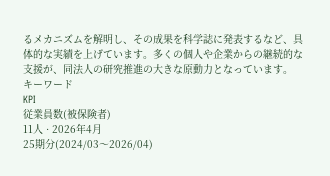るメカニズムを解明し、その成果を科学誌に発表するなど、具体的な実績を上げています。多くの個人や企業からの継続的な支援が、同法人の研究推進の大きな原動力となっています。
キーワード
KPI
従業員数(被保険者)
11人 · 2026年4月
25期分(2024/03〜2026/04)